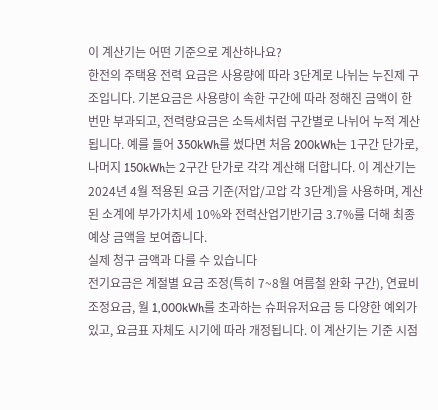이 계산기는 어떤 기준으로 계산하나요?
한전의 주택용 전력 요금은 사용량에 따라 3단계로 나뉘는 누진제 구조입니다. 기본요금은 사용량이 속한 구간에 따라 정해진 금액이 한 번만 부과되고, 전력량요금은 소득세처럼 구간별로 나뉘어 누적 계산됩니다. 예를 들어 350kWh를 썼다면 처음 200kWh는 1구간 단가로, 나머지 150kWh는 2구간 단가로 각각 계산해 더합니다. 이 계산기는 2024년 4월 적용된 요금 기준(저압/고압 각 3단계)을 사용하며, 계산된 소계에 부가가치세 10%와 전력산업기반기금 3.7%를 더해 최종 예상 금액을 보여줍니다.
실제 청구 금액과 다를 수 있습니다
전기요금은 계절별 요금 조정(특히 7~8월 여름철 완화 구간), 연료비 조정요금, 월 1,000kWh를 초과하는 슈퍼유저요금 등 다양한 예외가 있고, 요금표 자체도 시기에 따라 개정됩니다. 이 계산기는 기준 시점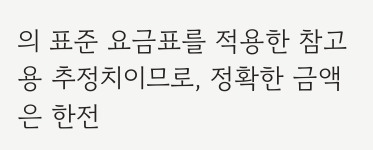의 표준 요금표를 적용한 참고용 추정치이므로, 정확한 금액은 한전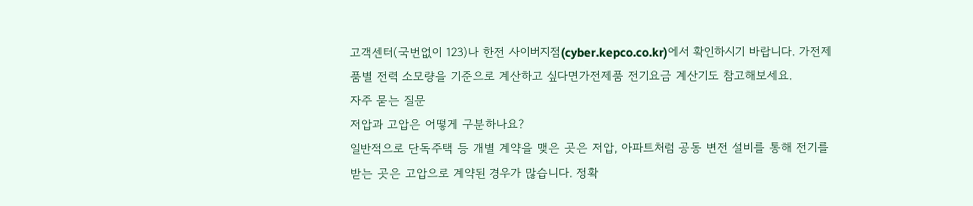고객센터(국번없이 123)나 한전 사이버지점(cyber.kepco.co.kr)에서 확인하시기 바랍니다. 가전제품별 전력 소모량을 기준으로 계산하고 싶다면가전제품 전기요금 계산기도 참고해보세요.
자주 묻는 질문
저압과 고압은 어떻게 구분하나요?
일반적으로 단독주택 등 개별 계약을 맺은 곳은 저압, 아파트처럼 공동 변전 설비를 통해 전기를 받는 곳은 고압으로 계약된 경우가 많습니다. 정확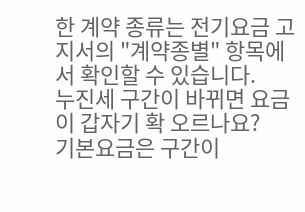한 계약 종류는 전기요금 고지서의 "계약종별" 항목에서 확인할 수 있습니다.
누진세 구간이 바뀌면 요금이 갑자기 확 오르나요?
기본요금은 구간이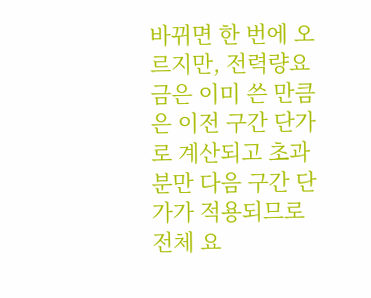바뀌면 한 번에 오르지만, 전력량요금은 이미 쓴 만큼은 이전 구간 단가로 계산되고 초과분만 다음 구간 단가가 적용되므로 전체 요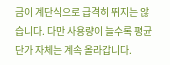금이 계단식으로 급격히 뛰지는 않습니다. 다만 사용량이 늘수록 평균 단가 자체는 계속 올라갑니다.